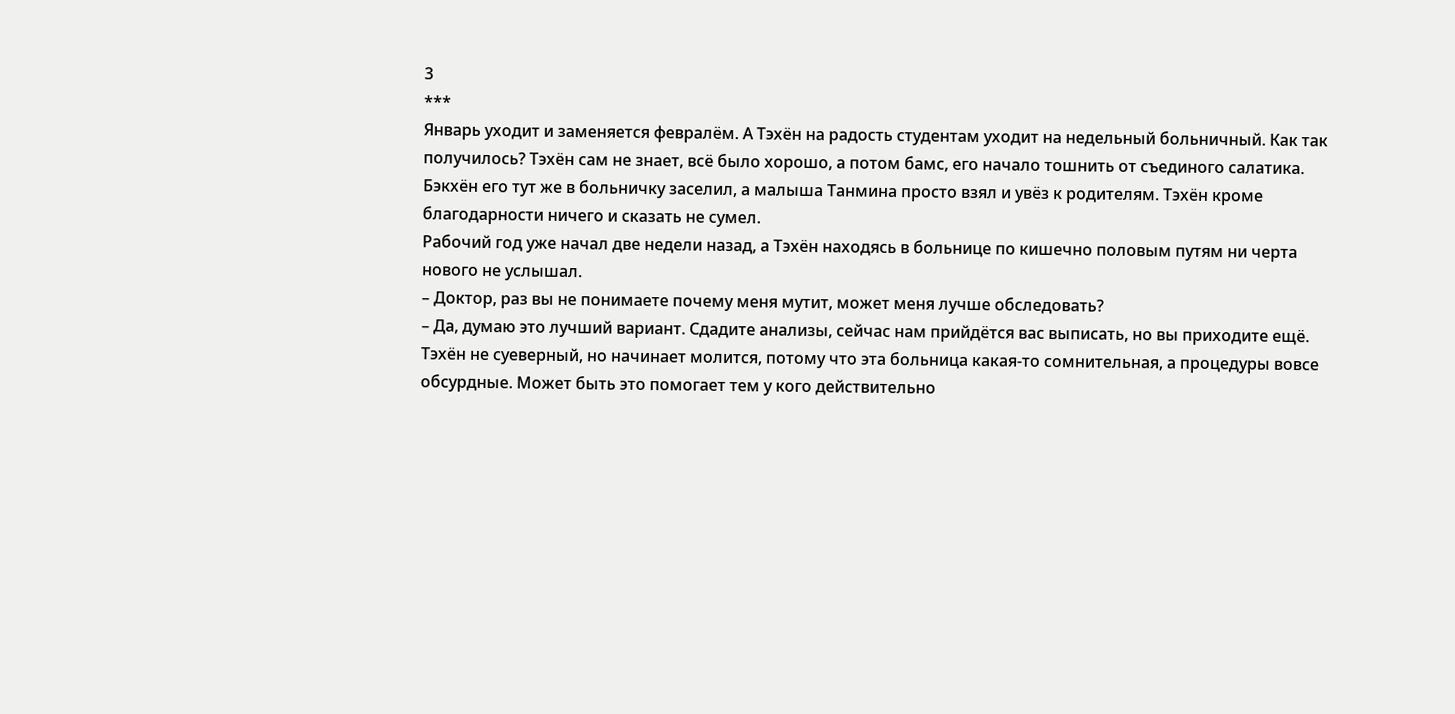3
***
Январь уходит и заменяется февралëм. А Тэхён на радость студентам уходит на недельный больничный. Как так получилось? Тэхён сам не знает, всë было хорошо, а потом бамс, его начало тошнить от съединого салатика. Бэкхëн его тут же в больничку заселил, а малыша Танмина просто взял и увëз к родителям. Тэхён кроме благодарности ничего и сказать не сумел.
Рабочий год уже начал две недели назад, а Тэхён находясь в больнице по кишечно половым путям ни черта нового не услышал.
– Доктор, раз вы не понимаете почему меня мутит, может меня лучше обследовать?
– Да, думаю это лучший вариант. Сдадите анализы, сейчас нам прийдëтся вас выписать, но вы приходите ещë.
Тэхён не суеверный, но начинает молится, потому что эта больница какая-то сомнительная, а процедуры вовсе обсурдные. Может быть это помогает тем у кого действительно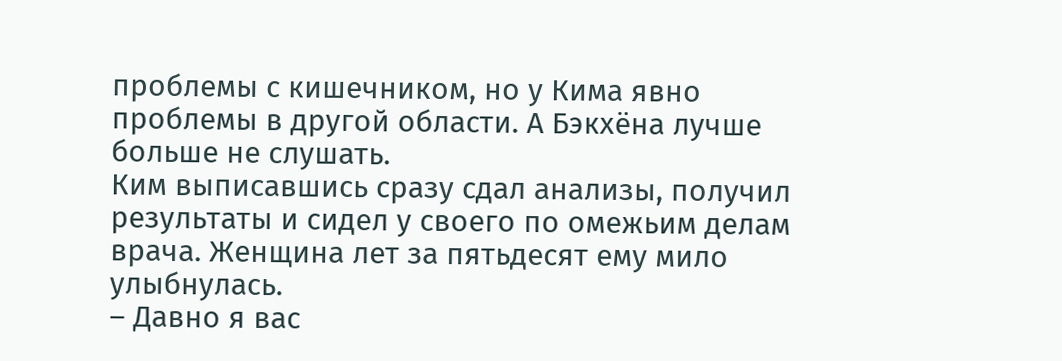проблемы с кишечником, но у Кима явно проблемы в другой области. А Бэкхëна лучше больше не слушать.
Ким выписавшись сразу сдал анализы, получил результаты и сидел у своего по омежьим делам врача. Женщина лет за пятьдесят ему мило улыбнулась.
– Давно я вас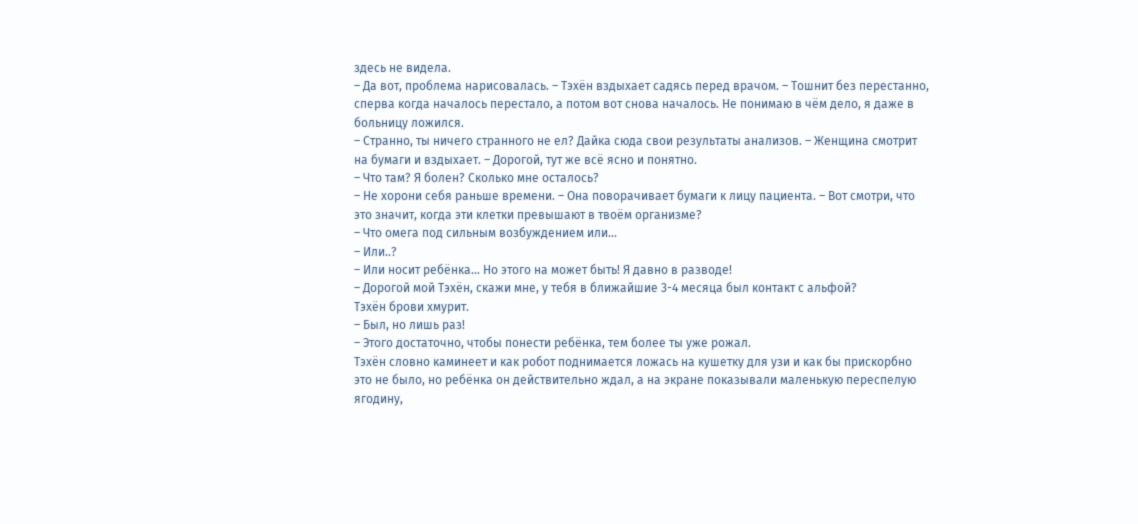здесь не видела.
– Да вот, проблема нарисовалась. – Тэхён вздыхает садясь перед врачом. – Тошнит без перестанно, сперва когда началось перестало, а потом вот снова началось. Не понимаю в чëм дело, я даже в больницу ложился.
– Странно, ты ничего странного не ел? Дайка сюда свои результаты анализов. – Женщина смотрит на бумаги и вздыхает. – Дорогой, тут же всë ясно и понятно.
– Что там? Я болен? Сколько мне осталось?
– Не хорони себя раньше времени. – Она поворачивает бумаги к лицу пациента. – Вот смотри, что это значит, когда эти клетки превышают в твоëм организме?
– Что омега под сильным возбуждением или...
– Или..?
– Или носит ребëнка... Но этого на может быть! Я давно в разводе!
– Дорогой мой Тэхён, скажи мне, у тебя в ближайшие 3-4 месяца был контакт с альфой?
Тэхён брови хмурит.
– Был, но лишь раз!
– Этого достаточно, чтобы понести ребëнка, тем более ты уже рожал.
Тэхён словно каминеет и как робот поднимается ложась на кушетку для узи и как бы прискорбно это не было, но ребëнка он действительно ждал, а на экране показывали маленькую переспелую ягодину,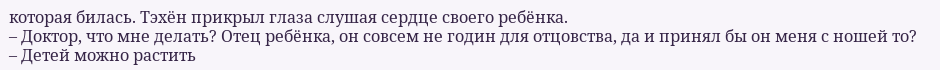которая билась. Тэхён прикрыл глаза слушая сердце своего ребëнка.
– Доктор, что мне делать? Отец ребëнка, он совсем не годин для отцовства, да и принял бы он меня с ношей то?
– Детей можно растить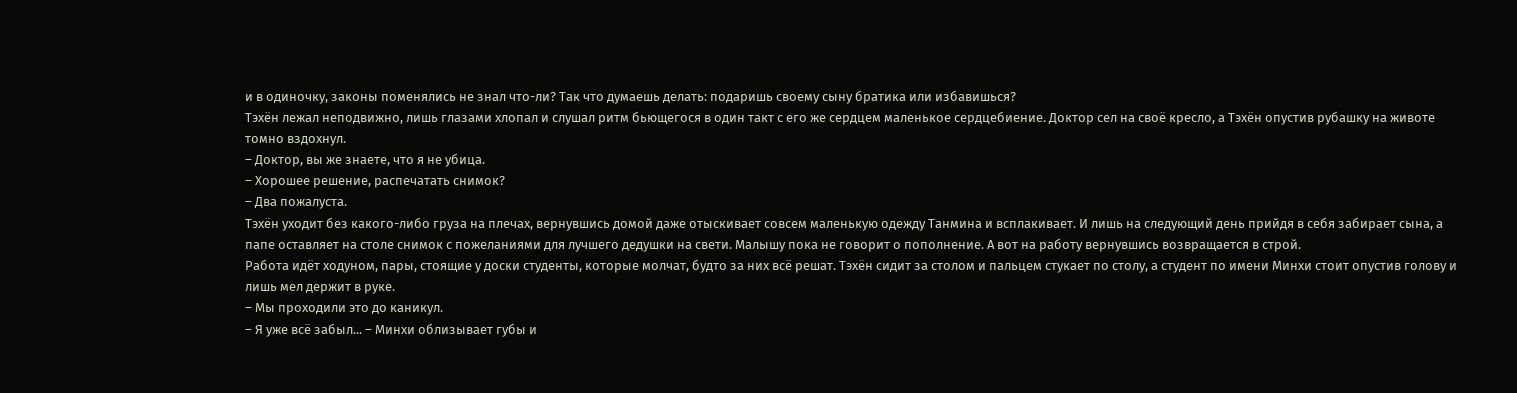и в одиночку, законы поменялись не знал что-ли? Так что думаешь делать: подаришь своему сыну братика или избавишься?
Тэхён лежал неподвижно, лишь глазами хлопал и слушал ритм бьющегося в один такт с его же сердцем маленькое сердцебиение. Доктор сел на своë кресло, а Тэхён опустив рубашку на животе томно вздохнул.
– Доктор, вы же знаете, что я не убица.
– Хорошее решение, распечатать снимок?
– Два пожалуста.
Тэхён уходит без какого-либо груза на плечах, вернувшись домой даже отыскивает совсем маленькую одежду Танмина и всплакивает. И лишь на следующий день прийдя в себя забирает сына, а папе оставляет на столе снимок с пожеланиями для лучшего дедушки на свети. Малышу пока не говорит о пополнение. А вот на работу вернувшись возвращается в строй.
Работа идëт ходуном, пары, стоящие у доски студенты, которые молчат, будто за них всë решат. Тэхён сидит за столом и пальцем стукает по столу, а студент по имени Минхи стоит опустив голову и лишь мел держит в руке.
– Мы проходили это до каникул.
– Я уже всë забыл... – Минхи облизывает губы и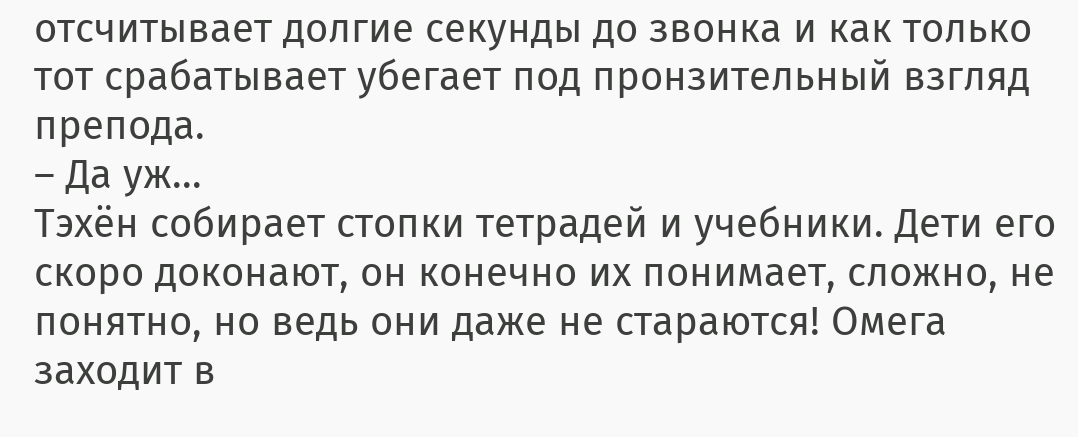отсчитывает долгие секунды до звонка и как только тот срабатывает убегает под пронзительный взгляд препода.
– Да уж...
Тэхён собирает стопки тетрадей и учебники. Дети его скоро доконают, он конечно их понимает, сложно, не понятно, но ведь они даже не стараются! Омега заходит в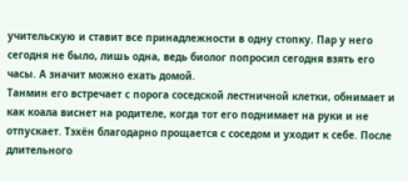учительскую и ставит все принадлежности в одну стопку. Пар у него сегодня не было, лишь одна, ведь биолог попросил сегодня взять его часы. А значит можно ехать домой.
Танмин его встречает с порога соседской лестничной клетки, обнимает и как коала виснет на родителе, когда тот его поднимает на руки и не отпускает. Тэхён благодарно прощается с соседом и уходит к себе. После длительного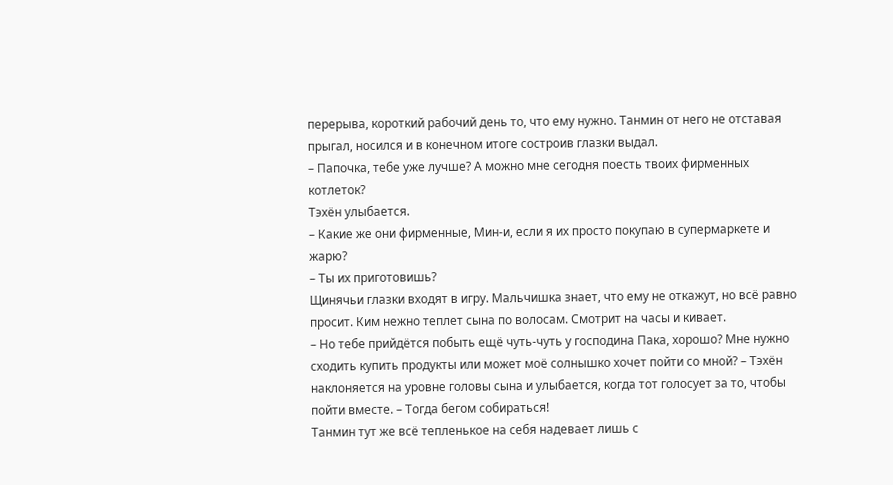перерыва, короткий рабочий день то, что ему нужно. Танмин от него не отставая прыгал, носился и в конечном итоге состроив глазки выдал.
– Папочка, тебе уже лучше? А можно мне сегодня поесть твоих фирменных котлеток?
Тэхён улыбается.
– Какие же они фирменные, Мин-и, если я их просто покупаю в супермаркете и жарю?
– Ты их приготовишь?
Щинячьи глазки входят в игру. Мальчишка знает, что ему не откажут, но всë равно просит. Ким нежно теплет сына по волосам. Смотрит на часы и кивает.
– Но тебе прийдëтся побыть ещë чуть-чуть у господина Пака, хорошо? Мне нужно сходить купить продукты или может моë солнышко хочет пойти со мной? – Тэхён наклоняется на уровне головы сына и улыбается, когда тот голосует за то, чтобы пойти вместе. – Тогда бегом собираться!
Танмин тут же всë тепленькое на себя надевает лишь с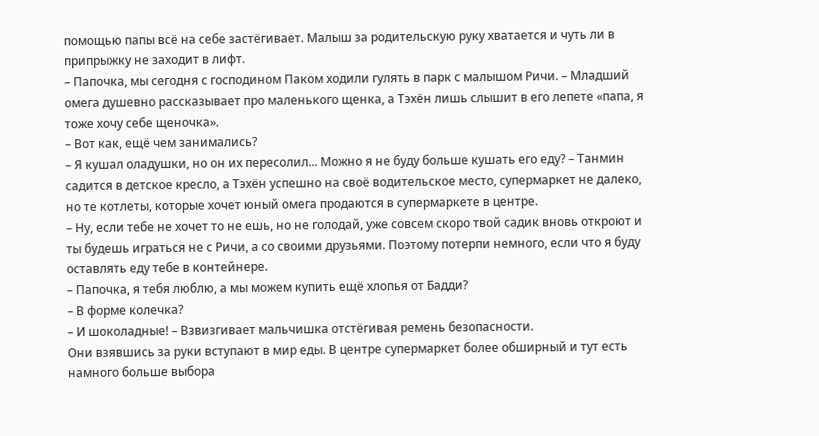помощью папы всë на себе застëгивает. Малыш за родительскую руку хватается и чуть ли в припрыжку не заходит в лифт.
– Папочка, мы сегодня с господином Паком ходили гулять в парк с малышом Ричи. – Младший омега душевно рассказывает про маленького щенка, а Тэхён лишь слышит в его лепете «папа, я тоже хочу себе щеночка».
– Вот как, ещë чем занимались?
– Я кушал оладушки, но он их пересолил... Можно я не буду больше кушать его еду? – Танмин садится в детское кресло, а Тэхён успешно на своë водительское место, супермаркет не далеко, но те котлеты, которые хочет юный омега продаются в супермаркете в центре.
– Ну, если тебе не хочет то не ешь, но не голодай, уже совсем скоро твой садик вновь откроют и ты будешь играться не с Ричи, а со своими друзьями. Поэтому потерпи немного, если что я буду оставлять еду тебе в контейнере.
– Папочка, я тебя люблю, а мы можем купить ещë хлопья от Бадди?
– В форме колечка?
– И шоколадные! – Взвизгивает мальчишка отстëгивая ремень безопасности.
Они взявшись за руки вступают в мир еды. В центре супермаркет более обширный и тут есть намного больше выбора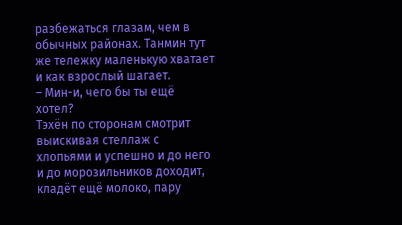разбежаться глазам, чем в обычных районах. Танмин тут же тележку маленькую хватает и как взрослый шагает.
– Мин-и, чего бы ты ещë хотел?
Тэхён по сторонам смотрит выискивая стеллаж с хлопьями и успешно и до него и до морозильников доходит, кладëт ещë молоко, пару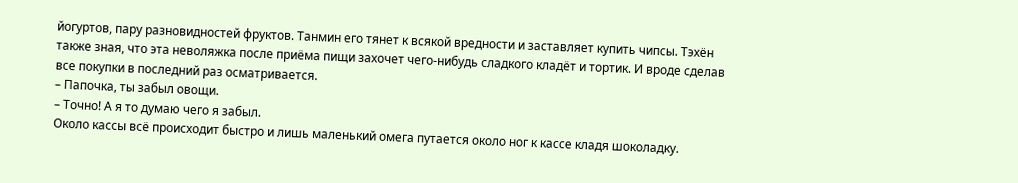йогуртов, пару разновидностей фруктов. Танмин его тянет к всякой вредности и заставляет купить чипсы. Тэхён также зная, что эта неволяжка после приëма пищи захочет чего-нибудь сладкого кладëт и тортик. И вроде сделав все покупки в последний раз осматривается.
– Папочка, ты забыл овощи.
– Точно! А я то думаю чего я забыл.
Около кассы всë происходит быстро и лишь маленький омега путается около ног к кассе кладя шоколадку.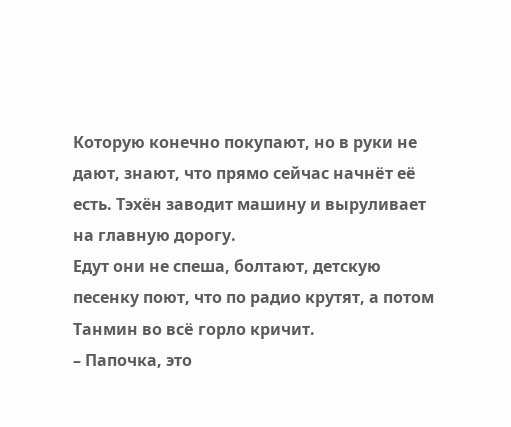Которую конечно покупают, но в руки не дают, знают, что прямо сейчас начнëт еë есть. Тэхён заводит машину и выруливает на главную дорогу.
Едут они не спеша, болтают, детскую песенку поют, что по радио крутят, а потом Танмин во всë горло кричит.
– Папочка, это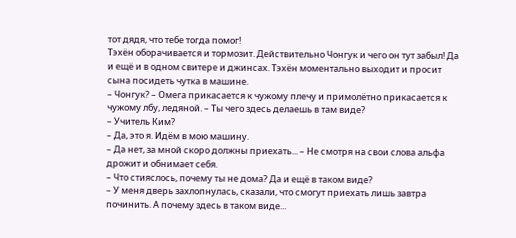тот дядя, что тебе тогда помог!
Тэхён оборачивается и тормозит. Действительно Чонгук и чего он тут забыл! Да и ещë и в одном свитере и джинсах. Тэхён моментально выходит и просит сына посидеть чутка в машине.
– Чонгук? – Омега прикасается к чужому плечу и примолëтно прикасается к чужому лбу, ледяной. – Ты чего здесь делаешь в там виде?
– Учитель Ким?
– Да, это я. Идëм в мою машину.
– Да нет, за мной скоро должны приехать... – Не смотря на свои слова альфа дрожит и обнимает себя.
– Что стияслось, почему ты не дома? Да и ещë в таком виде?
– У меня дверь захлопнулась, сказали, что смогут приехать лишь завтра починить. А почему здесь в таком виде...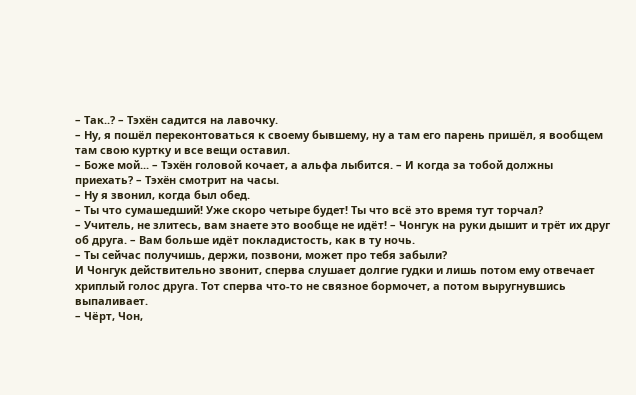– Так..? – Тэхён садится на лавочку.
– Ну, я пошëл переконтоваться к своему бывшему, ну а там его парень пришëл, я вообщем там свою куртку и все вещи оставил.
– Боже мой... – Тэхён головой кочает, а альфа лыбится. – И когда за тобой должны приехать? – Тэхён смотрит на часы.
– Ну я звонил, когда был обед.
– Ты что сумашедший! Уже скоро четыре будет! Ты что всë это время тут торчал?
– Учитель, не злитесь, вам знаете это вообще не идëт! – Чонгук на руки дышит и трёт их друг об друга. – Вам больше идëт покладистость, как в ту ночь.
– Ты сейчас получишь, держи, позвони, может про тебя забыли?
И Чонгук действительно звонит, сперва слушает долгие гудки и лишь потом ему отвечает хриплый голос друга. Тот сперва что-то не связное бормочет, а потом выругнувшись выпаливает.
– Чëрт, Чон,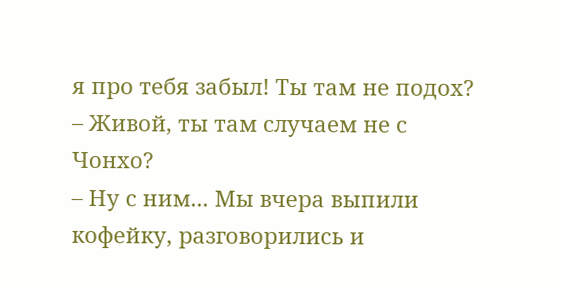я про тебя забыл! Ты там не подох?
– Живой, ты там случаем не с Чонхо?
– Ну с ним... Мы вчера выпили кофейку, разговорились и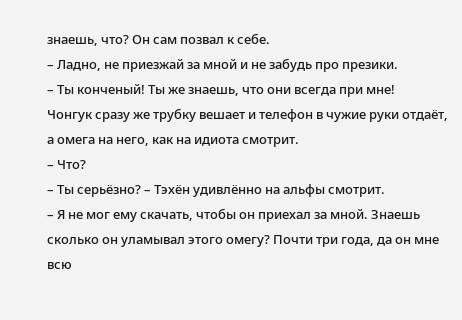знаешь, что? Он сам позвал к себе.
– Ладно, не приезжай за мной и не забудь про презики.
– Ты конченый! Ты же знаешь, что они всегда при мне!
Чонгук сразу же трубку вешает и телефон в чужие руки отдаëт, а омега на него, как на идиота смотрит.
– Что?
– Ты серьёзно? – Тэхён удивлëнно на альфы смотрит.
– Я не мог ему скачать, чтобы он приехал за мной. Знаешь сколько он уламывал этого омегу? Почти три года, да он мне всю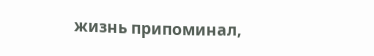жизнь припоминал,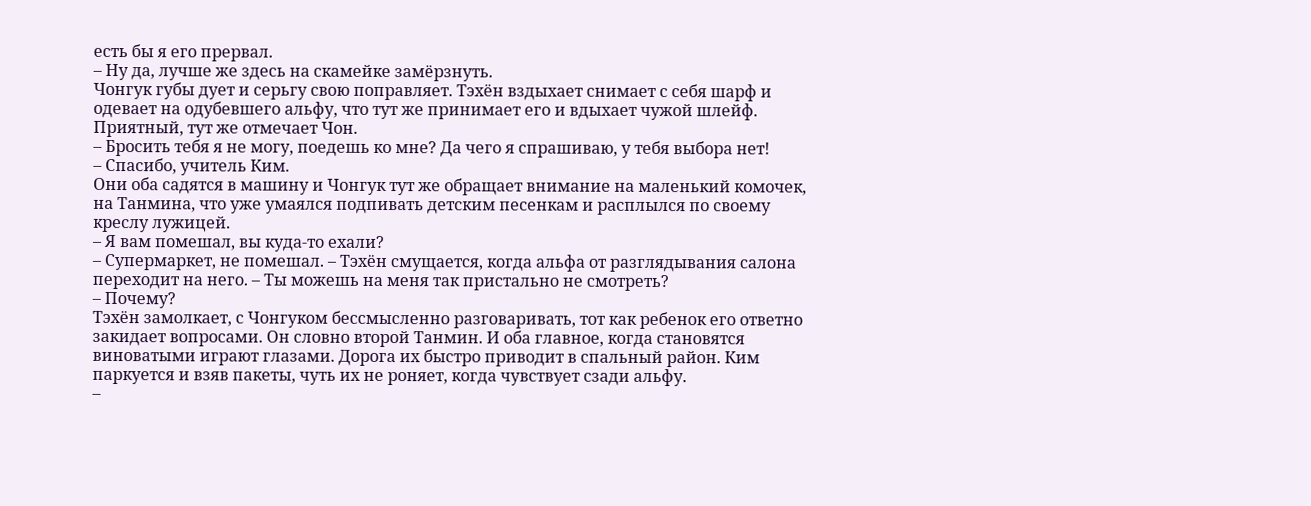есть бы я его прервал.
– Ну да, лучше же здесь на скамейке замëрзнуть.
Чонгук губы дует и серьгу свою поправляет. Тэхён вздыхает снимает с себя шарф и одевает на одубевшего альфу, что тут же принимает его и вдыхает чужой шлейф. Приятный, тут же отмечает Чон.
– Бросить тебя я не могу, поедешь ко мне? Да чего я спрашиваю, у тебя выбора нет!
– Спасибо, учитель Ким.
Они оба садятся в машину и Чонгук тут же обращает внимание на маленький комочек, на Танмина, что уже умаялся подпивать детским песенкам и расплылся по своему креслу лужицей.
– Я вам помешал, вы куда-то ехали?
– Супермаркет, не помешал. – Тэхён смущается, когда альфа от разглядывания салона переходит на него. – Ты можешь на меня так пристально не смотреть?
– Почему?
Тэхён замолкает, с Чонгуком бессмысленно разговаривать, тот как ребенок его ответно закидает вопросами. Он словно второй Танмин. И оба главное, когда становятся виноватыми играют глазами. Дорога их быстро приводит в спальный район. Ким паркуется и взяв пакеты, чуть их не роняет, когда чувствует сзади альфу.
–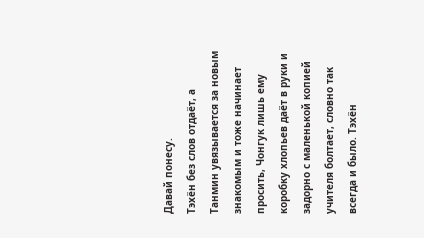Давай понесу.
Тэхён без слов отдаëт, а Танмин увязывается за новым знакомым и тоже начинает просить, Чонгук лишь ему коробку хлопьев даëт в руки и задорно с маленькой копией учителя болтает, словно так всегда и было. Тэхён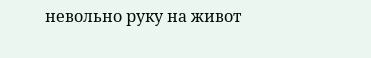невольно руку на живот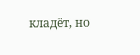кладëт, но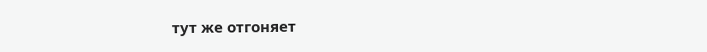тут же отгоняет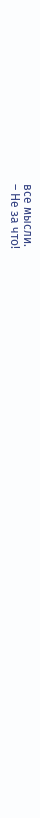все мысли.
– Не за что!